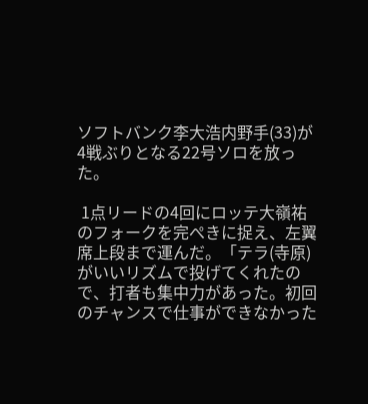ソフトバンク李大浩内野手(33)が4戦ぶりとなる22号ソロを放った。

 1点リードの4回にロッテ大嶺祐のフォークを完ぺきに捉え、左翼席上段まで運んだ。「テラ(寺原)がいいリズムで投げてくれたので、打者も集中力があった。初回のチャンスで仕事ができなかった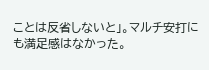ことは反省しないと」。マルチ安打にも満足感はなかった。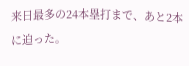来日最多の24本塁打まで、あと2本に迫った。